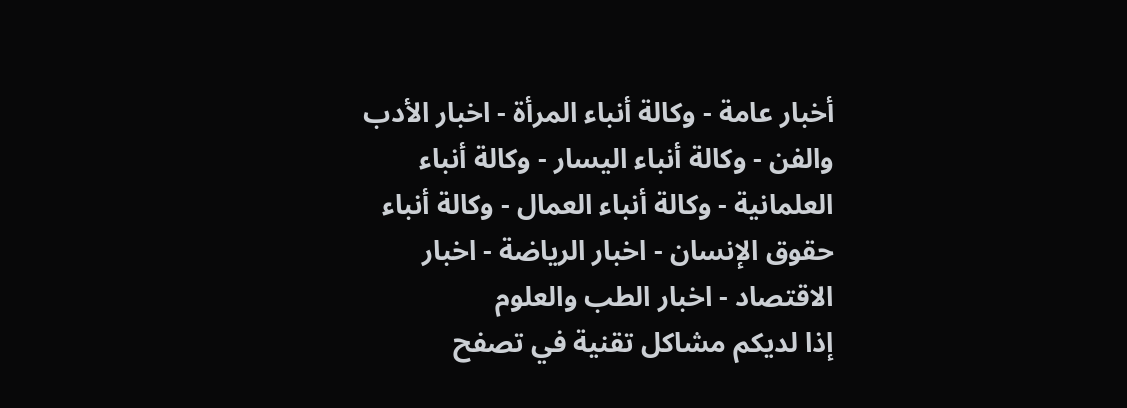أخبار عامة - وكالة أنباء المرأة - اخبار الأدب والفن - وكالة أنباء اليسار - وكالة أنباء العلمانية - وكالة أنباء العمال - وكالة أنباء حقوق الإنسان - اخبار الرياضة - اخبار الاقتصاد - اخبار الطب والعلوم
إذا لديكم مشاكل تقنية في تصفح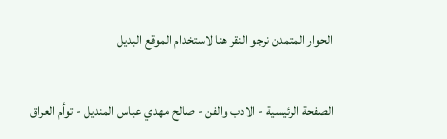الحوار المتمدن نرجو النقر هنا لاستخدام الموقع البديل

الصفحة الرئيسية - الادب والفن - صالح مهدي عباس المنديل - توأم العراق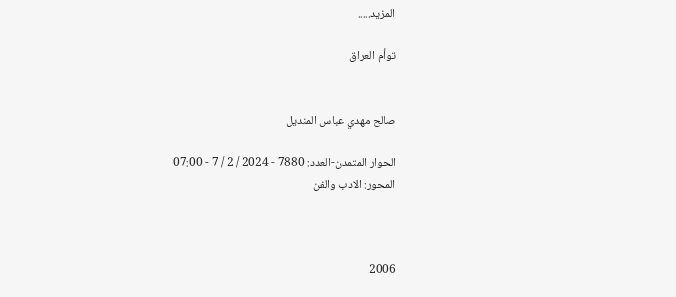المزيد.....

توأم العراق


صالح مهدي عباس المنديل

الحوار المتمدن-العدد: 7880 - 2024 / 2 / 7 - 07:00
المحور: الادب والفن



2006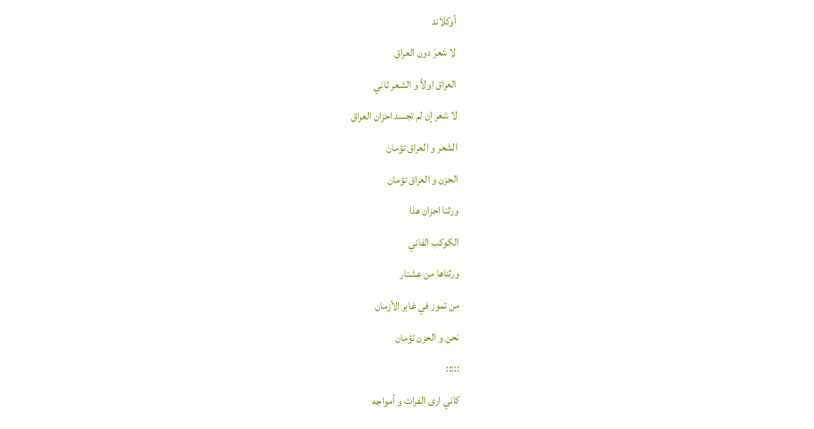أوكلاند
لا شعرَ دون العراق
العراق اولاً و الشعر ثاني
لا شعر إن لم تجسد احزان العراق
الشعر و العراق تؤمان
الحزن و العراق تؤمان
ورثنا احزان هذا
الكوكب الفاني
ورثناها من عشتار
من تموز في غابر الأزمان
نحن و الحزن تؤمان
:::::
كاني ارى الفرات و أمواجه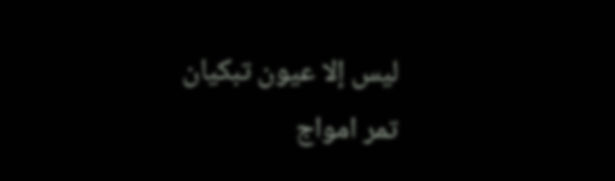ليس إلا عيون تبكيان
تمر امواج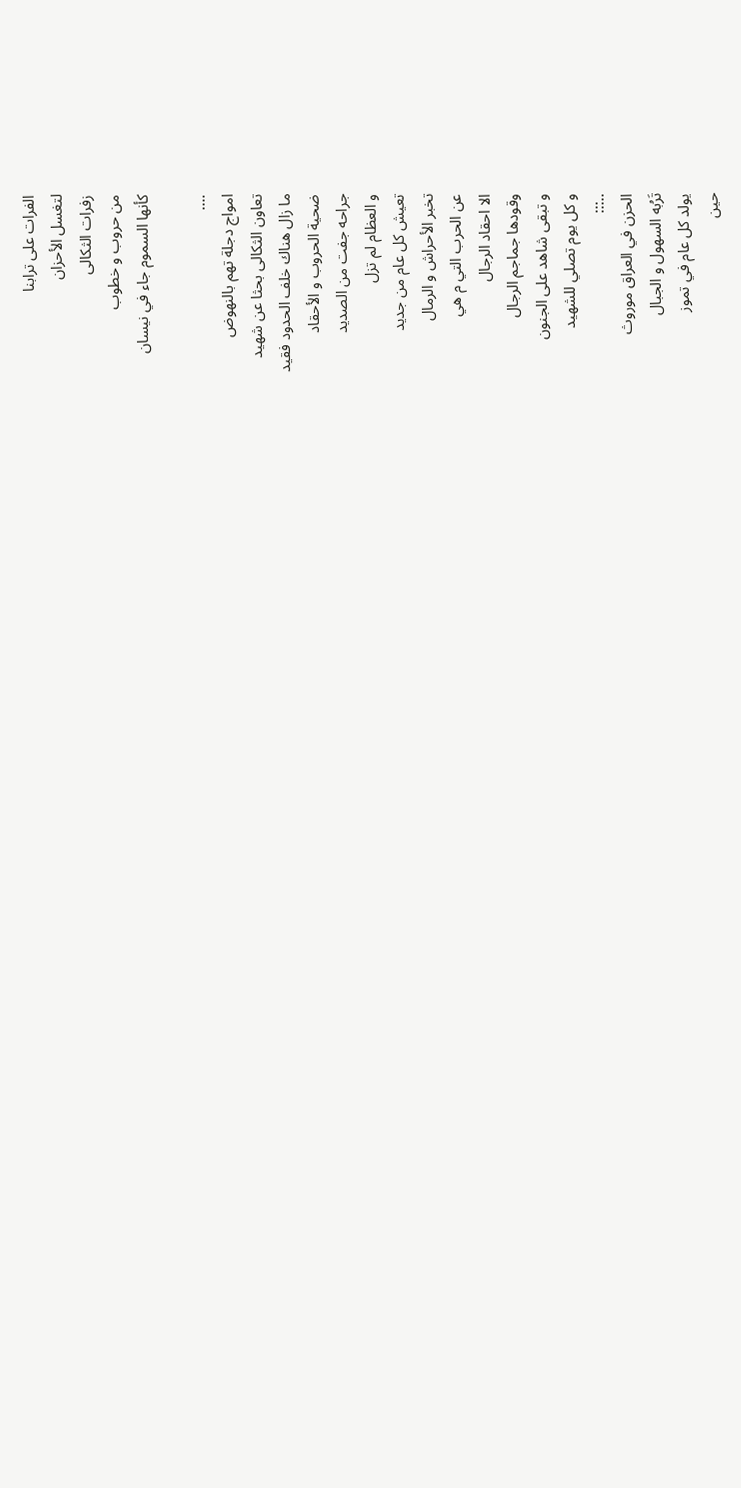الفرات على ترابنا
لتغسل الأحزان
زفرات الثكالى
من حروب و خطوب
كأنها السموم جاء في نيسان

….
امواج دجلة تهم بالنهوض
تعاون الثكالى بحثا عن شهيد
ما زال هناك خلف الحدود فقيد
ضحية الحروب و الأحقاد
جراحه جفت من الصديد
و العظام لم تزل
تعيش كل عام من جديد
تخبر الأحراش و الرمال
عن الحرب التي م هي
الا احقاد الرجال
وقودها جماجم الرجال
و تبقى شاهد على الجنون
و كل يوم تصلي للشهيد
..:::
الحزن في العراق موروث
تَرُبه السهول و الجبال
يولد كل عام في تموز
حين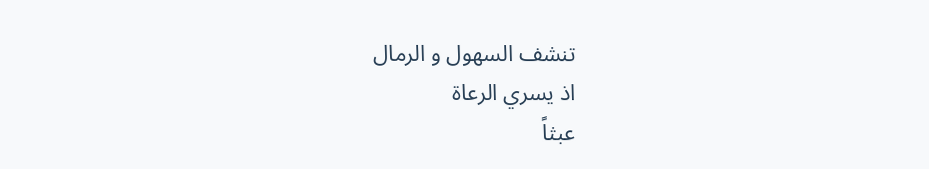تنشف السهول و الرمال
اذ يسري الرعاة
عبثاً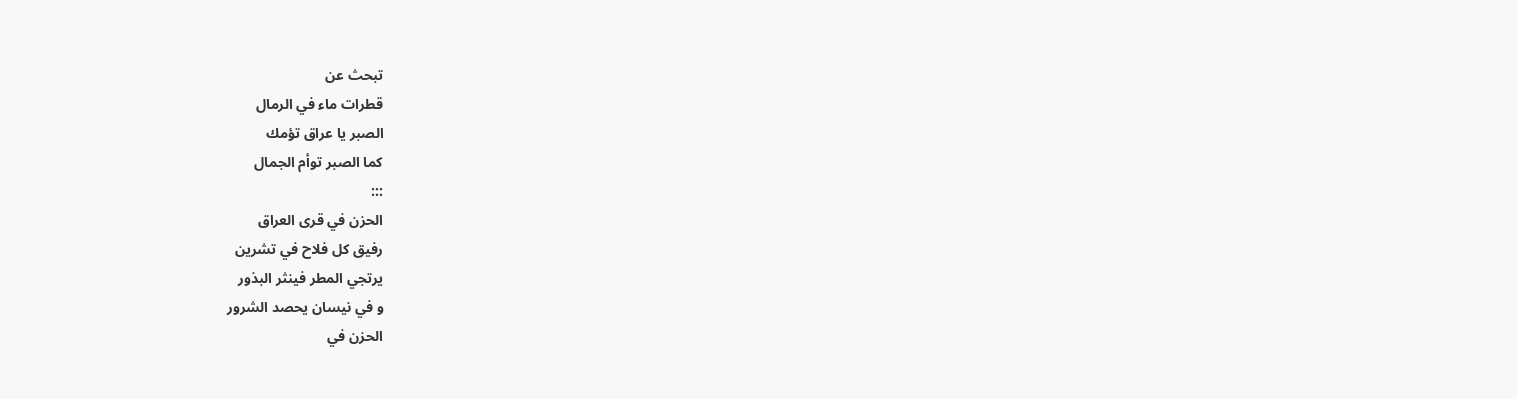تبحث عن
قطرات ماء في الرمال
الصبر يا عراق تؤمك
كما الصبر توأم الجمال
:::
الحزن في قرى العراق
رفيق كل فلاح في تشرين
يرتجي المطر فينثر البذور
و في نيسان يحصد الشرور
الحزن في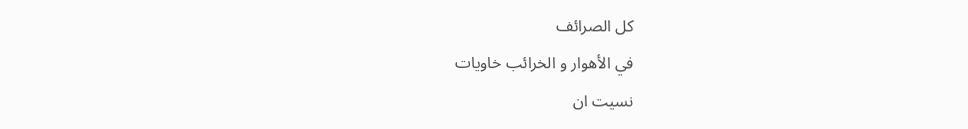كل الصرائف
في الأهوار و الخرائب خاويات
نسيت ان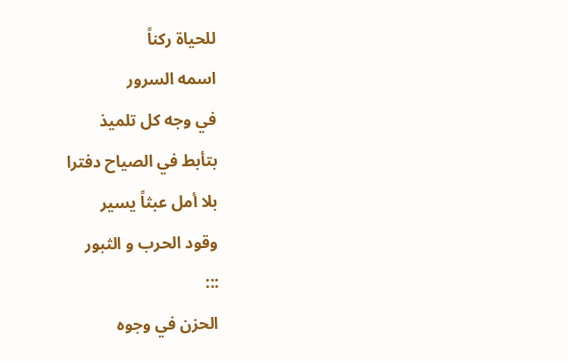للحياة ركناً
اسمه السرور
في وجه كل تلميذ
بتأبط في الصياح دفترا
بلا أمل عبثاً يسير
وقود الحرب و الثبور
:::
الحزن في وجوه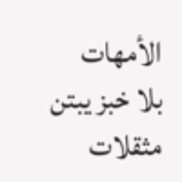الأمهات
بلا خبز يبتن مثقلات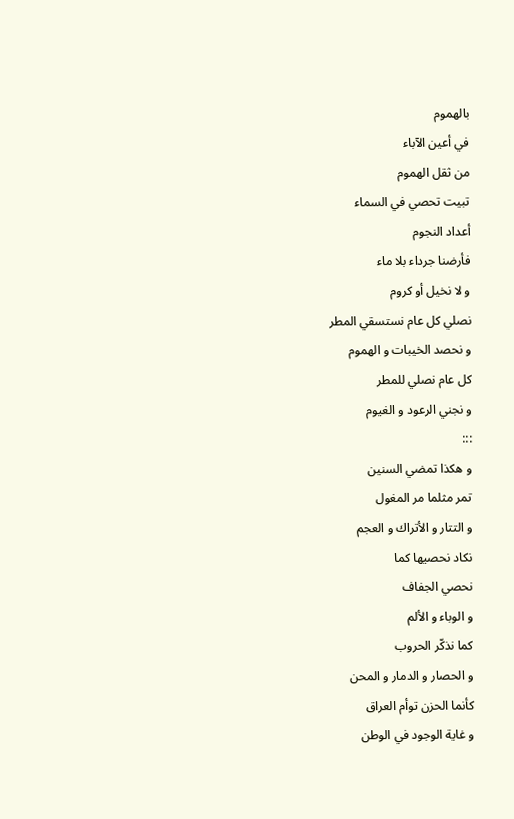بالهموم
في أعين الآباء
من ثقل الهموم
تبيت تحصي في السماء
أعداد النجوم
فأرضنا جرداء بلا ماء
و لا نخيل أو كروم
نصلي كل عام نستسقي المطر
و نحصد الخيبات و الهموم
كل عام نصلي للمطر
و نجني الرعود و الغيوم
:::
و هكذا تمضي السنين
تمر مثلما مر المغول
و التتار و الأتراك و العجم
نكاد نحصيها كما
نحصي الجفاف
و الوباء و الألم
كما نذكّر الحروب
و الحصار و الدمار و المحن
كأنما الحزن توأم العراق
و غاية الوجود في الوطن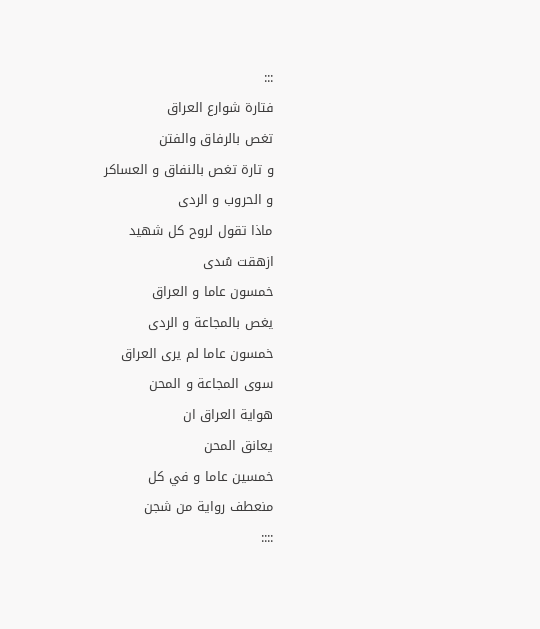:::
فتارة شوارع العراق
تغص بالرفاق والفتن
و تارة تغص بالنفاق و العساكر
و الحروب و الردى
ماذا تقول لروح كل شهيد
ازهقت سُدى
خمسون عاما و العراق
يغص بالمجاعة و الردى
خمسون عاما لم يرى العراق
سوى المجاعة و المحن
هواية العراق ان
يعانق المحن
خمسين عاما و في كل
منعطف رواية من شجن
::::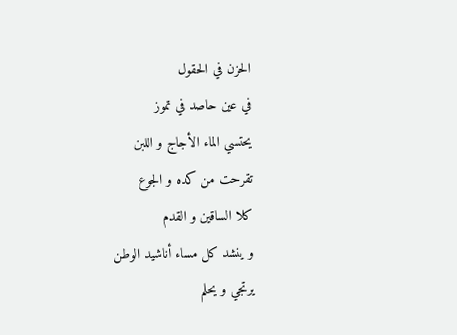الحزن في الحقول
في عين حاصد في تموز
يحتسي الماء الأجاج و اللبن
تقرحت من كده و الجوع
كلا الساقين و القدم
و ينشد كل مساء أناشيد الوطن
يرتجي و يحلم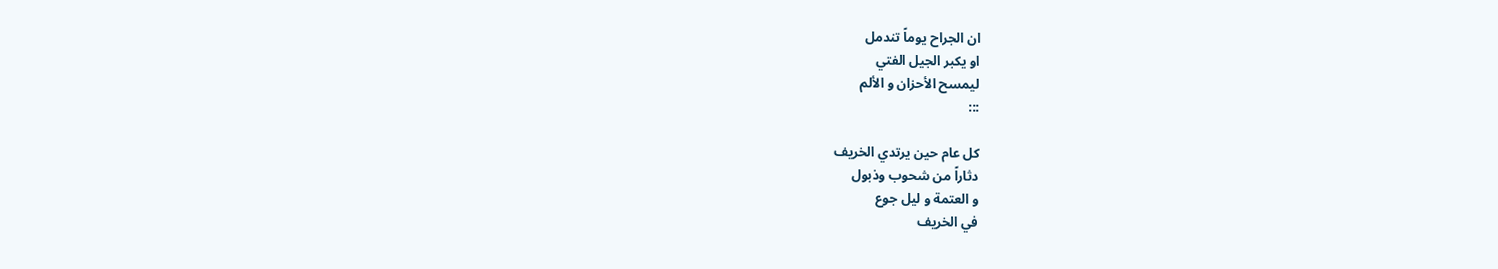ان الجراح يوماً تندمل
او يكبر الجيل الفتي
ليمسح الأحزان و الألم
:::

كل عام حين يرتدي الخريف
دثاراً من شحوب وذبول
و العتمة و ليل جوع
في الخريف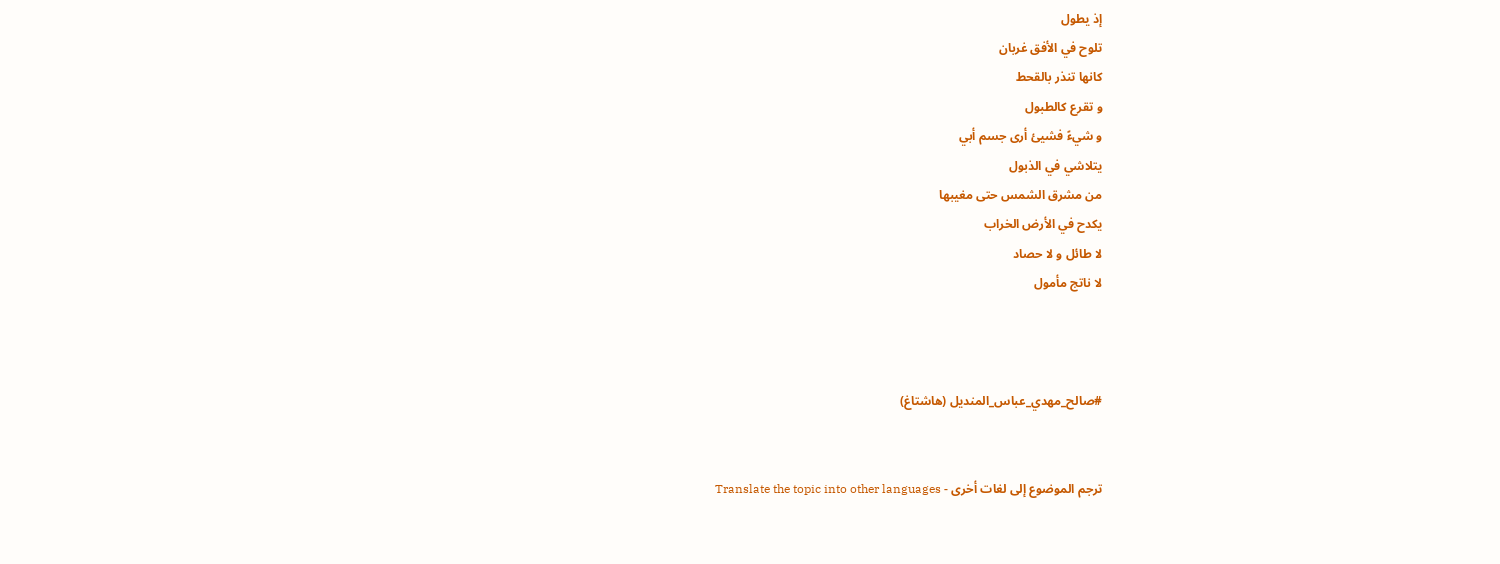إذ يطول
تلوح في الأفق غربان
كانها تنذر بالقحط
و تقرع كالطبول
و شيءً فشيئ أرى جسم أبي
يتلاشي في الذبول
من مشرق الشمس حتى مغيبها
يكدح في الأرض الخراب
لا طائل و لا حصاد
لا ناتج مأمول



#صالح_مهدي_عباس_المنديل (هاشتاغ)


ترجم الموضوع إلى لغات أخرى - Translate the topic into other languages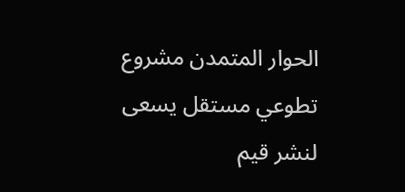الحوار المتمدن مشروع تطوعي مستقل يسعى لنشر قيم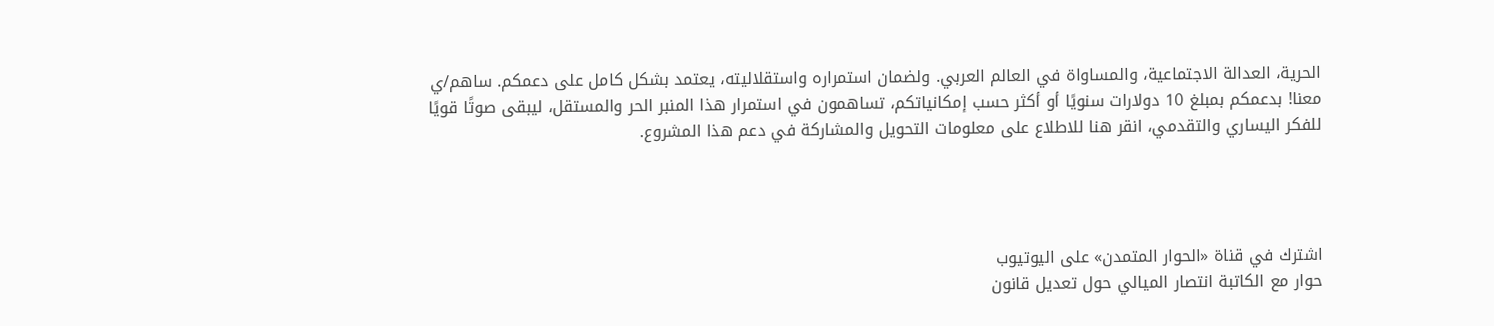الحرية، العدالة الاجتماعية، والمساواة في العالم العربي. ولضمان استمراره واستقلاليته، يعتمد بشكل كامل على دعمكم. ساهم/ي معنا! بدعمكم بمبلغ 10 دولارات سنويًا أو أكثر حسب إمكانياتكم، تساهمون في استمرار هذا المنبر الحر والمستقل، ليبقى صوتًا قويًا للفكر اليساري والتقدمي، انقر هنا للاطلاع على معلومات التحويل والمشاركة في دعم هذا المشروع.




اشترك في قناة «الحوار المتمدن» على اليوتيوب
حوار مع الكاتبة انتصار الميالي حول تعديل قانون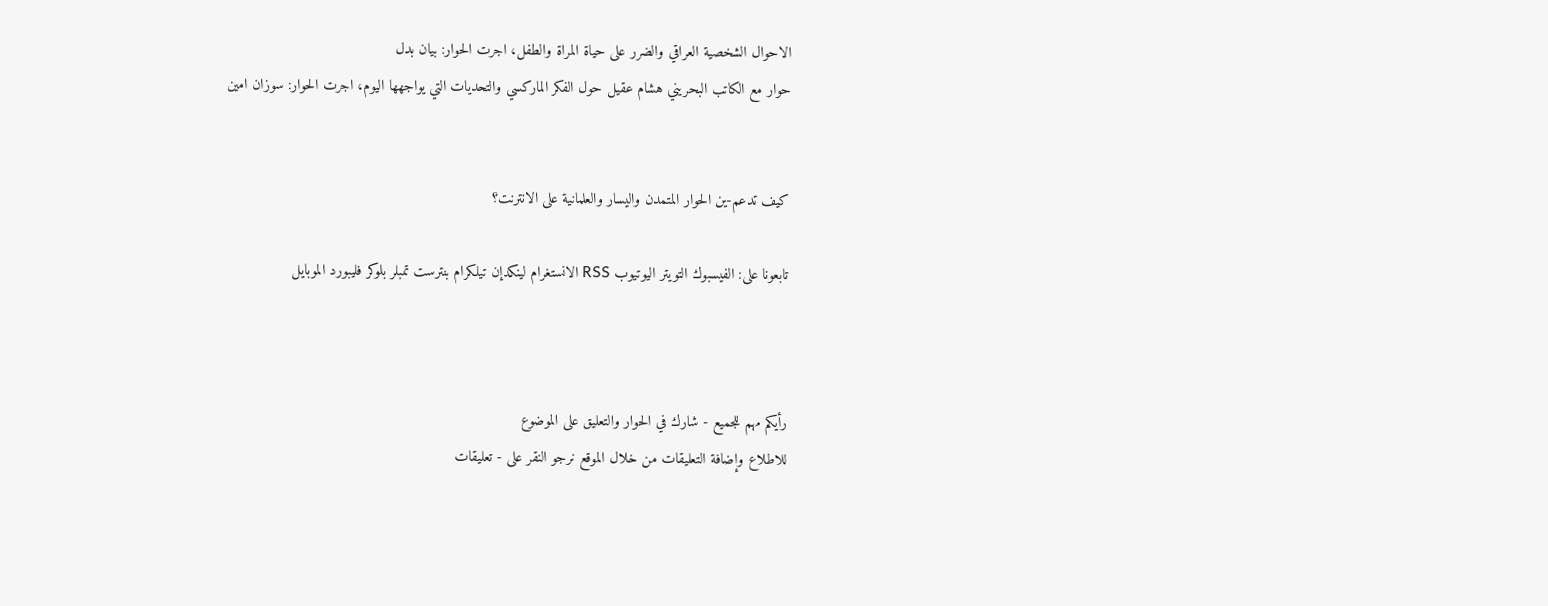الاحوال الشخصية العراقي والضرر على حياة المراة والطفل، اجرت الحوار: بيان بدل
حوار مع الكاتب البحريني هشام عقيل حول الفكر الماركسي والتحديات التي يواجهها اليوم، اجرت الحوار: سوزان امين


كيف تدعم-ين الحوار المتمدن واليسار والعلمانية على الانترنت؟

تابعونا على: الفيسبوك التويتر اليوتيوب RSS الانستغرام لينكدإن تيلكرام بنترست تمبلر بلوكر فليبورد الموبايل



رأيكم مهم للجميع - شارك في الحوار والتعليق على الموضوع
للاطلاع وإضافة التعليقات من خلال الموقع نرجو النقر على - تعليقات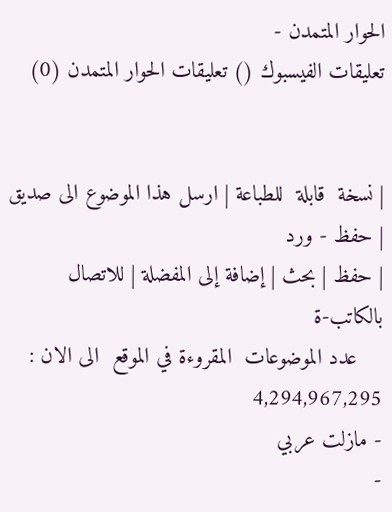الحوار المتمدن -
تعليقات الفيسبوك () تعليقات الحوار المتمدن (0)


| نسخة  قابلة  للطباعة | ارسل هذا الموضوع الى صديق | حفظ - ورد
| حفظ | بحث | إضافة إلى المفضلة | للاتصال بالكاتب-ة
    عدد الموضوعات  المقروءة في الموقع  الى الان : 4,294,967,295
- مازلت عربي
-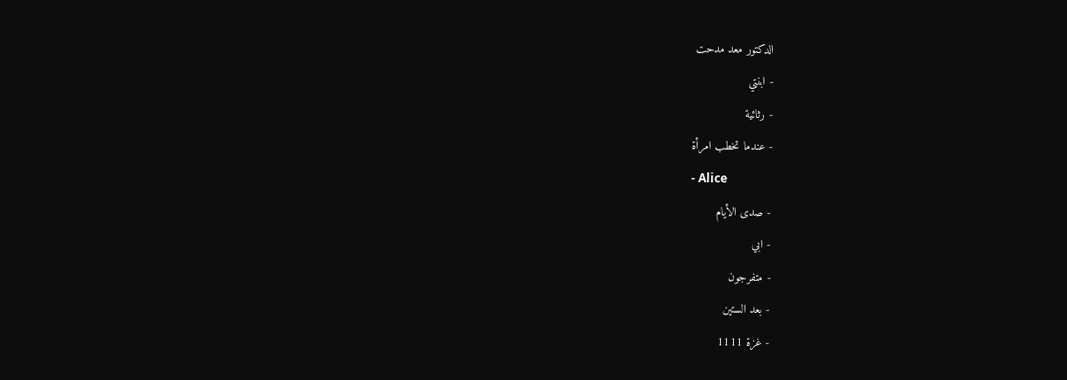الدكتور معد مدحت
- ابنتي
- رثائية
- عندما تخطب امرأة
- Alice
- صدى الأيام
- ابي
- متفرجون
- بعد الستين
- غزة 1111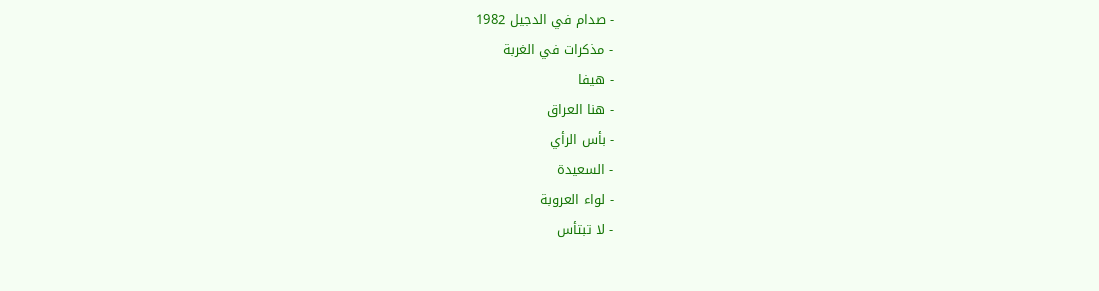- صدام في الدجيل 1982
- مذكرات في الغربة
- هيفا
- هنا العراق
- بأس الرأي
- السعيدة
- لواء العروبة
- لا تبتأس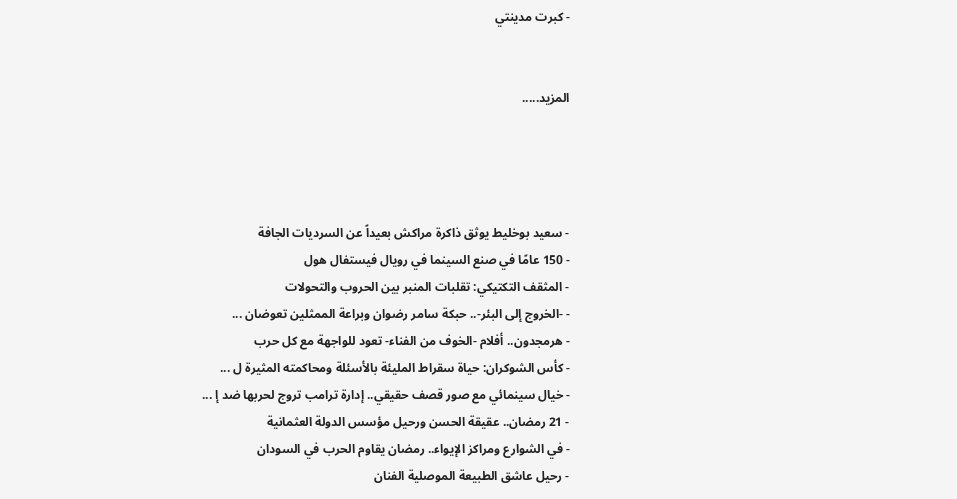- كبرت مدينتي


المزيد.....




- سعيد بوخليط يوثق ذاكرة مراكش بعيداً عن السرديات الجافة
- 150 عامًا في صنع السينما في رويال فيستفال هول
- المثقف التكتيكي: تقلبات المنبر بين الحروب والتحولات
- -الخروج إلى البئر-.. حبكة سامر رضوان وبراعة الممثلين تعوضان ...
- هرمجدون.. أفلام -الخوف من الفناء- تعود للواجهة مع كل حرب
- كأس الشوكران: حياة سقراط المليئة بالأسئلة ومحاكمته المثيرة ل ...
- خيال سينمائي مع صور قصف حقيقي.. إدارة ترامب تروج لحربها ضد إ ...
- 21 رمضان.. عقيقة الحسن ورحيل مؤسس الدولة العثمانية
- في الشوارع ومراكز الإيواء.. رمضان يقاوم الحرب في السودان
- رحيل عاشق الطبيعة الموصلية الفنان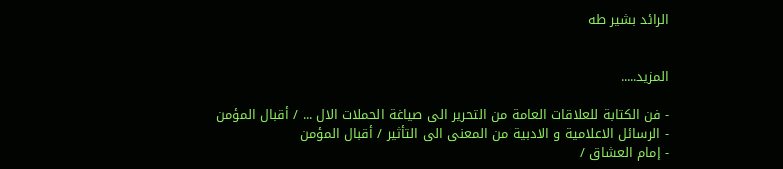الرائد بشير طه


المزيد.....

- فن الكتابة للعلاقات العامة من التحرير الى صياغة الحملات الال ... / أقبال المؤمن
- الرسائل الاعلامية و الادبية من المعنى الى التأثير / أقبال المؤمن
- إمام العشاق /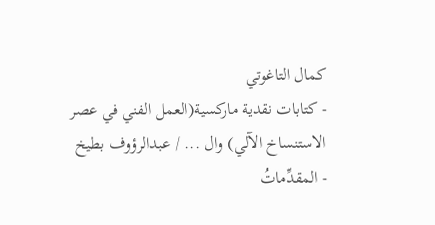كمال التاغوتي
- كتابات نقدية ماركسية(العمل الفني في عصر الاستنساخ الآلي) وال ... / عبدالرؤوف بطيخ
- المقدِّماتُ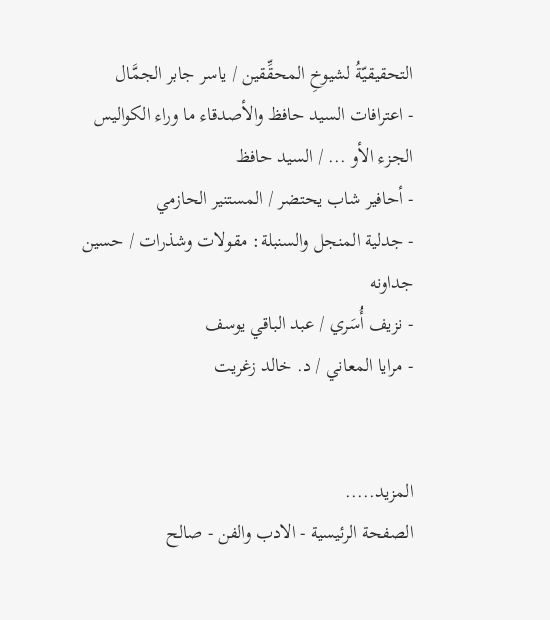التحقيقيّةُ لشيوخِ المحقِّقين / ياسر جابر الجمَّال
- اعترافات السيد حافظ والأصدقاء ما وراء الكواليس الجزء الأو ... / السيد حافظ
- أحافير شاب يحتضر / المستنير الحازمي
- جدلية المنجل والسنبلة: مقولات وشذرات / حسين جداونه
- نزيف أُسَري / عبد الباقي يوسف
- مرايا المعاني / د. خالد زغريت


المزيد.....
الصفحة الرئيسية - الادب والفن - صالح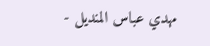مهدي عباس المنديل -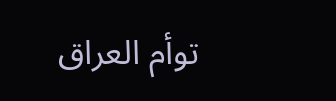توأم العراق